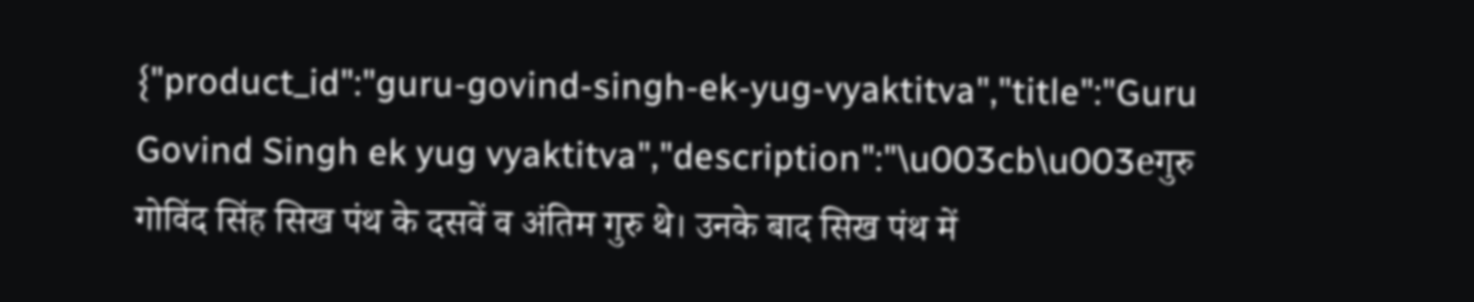{"product_id":"guru-govind-singh-ek-yug-vyaktitva","title":"Guru Govind Singh ek yug vyaktitva","description":"\u003cb\u003eगुरु गोविंद सिंह सिख पंथ के दसवें व अंतिम गुरु थे। उनके बाद सिख पंथ में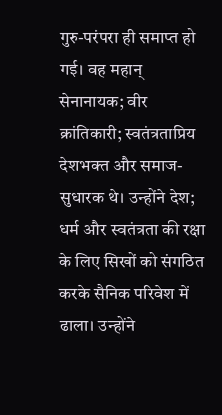गुरु-परंपरा ही समाप्त हो गई। वह महान् सेनानायक; वीर क्रांतिकारी; स्वतंत्रताप्रिय देशभक्त और समाज-सुधारक थे। उन्होंने देश; धर्म और स्वतंत्रता की रक्षा के लिए सिखों को संगठित करके सैनिक परिवेश में ढाला। उन्होंने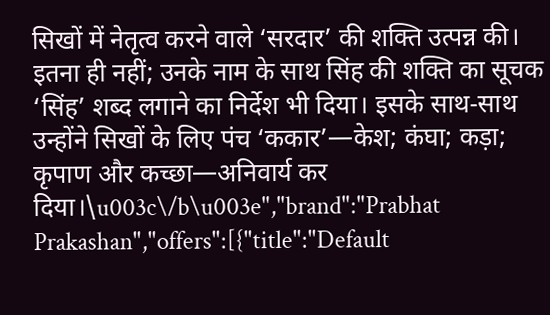सिखों में नेतृत्व करने वाले ‘सरदार’ की शक्ति उत्पन्न की। इतना ही नहीं; उनके नाम के साथ सिंह की शक्ति का सूचक ‘सिंह’ शब्द लगाने का निर्देश भी दिया। इसके साथ-साथ उन्होंने सिखों के लिए पंच ‘ककार’—केश; कंघा; कड़ा; कृपाण और कच्छा—अनिवार्य कर दिया।\u003c\/b\u003e","brand":"Prabhat Prakashan","offers":[{"title":"Default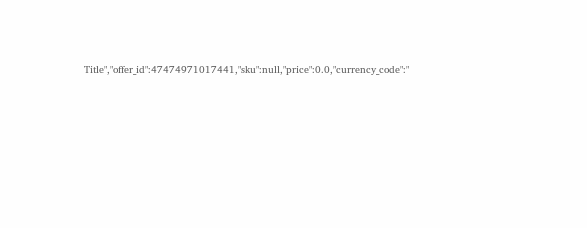Title","offer_id":47474971017441,"sku":null,"price":0.0,"currency_code":"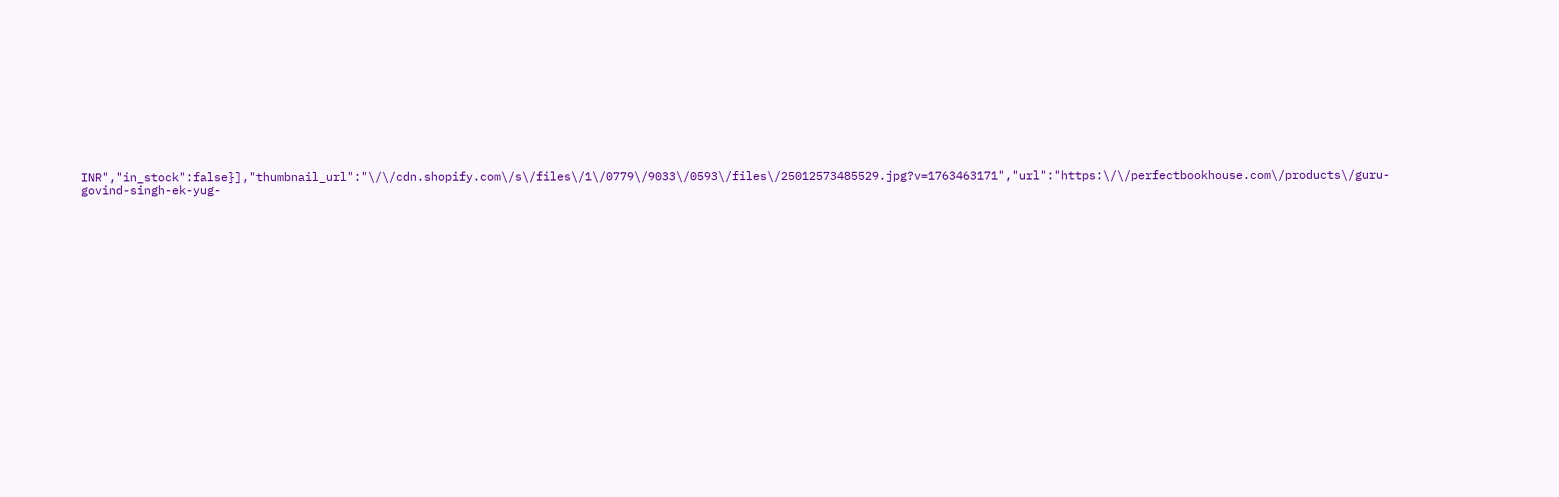INR","in_stock":false}],"thumbnail_url":"\/\/cdn.shopify.com\/s\/files\/1\/0779\/9033\/0593\/files\/25012573485529.jpg?v=1763463171","url":"https:\/\/perfectbookhouse.com\/products\/guru-govind-singh-ek-yug-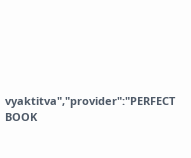vyaktitva","provider":"PERFECT BOOK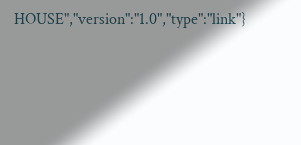HOUSE","version":"1.0","type":"link"}